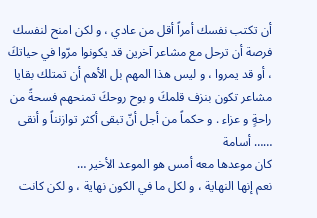أن تكتب نفسك أمراً أقل من عادي ، و لكن امنح لنفسك فرصة أن ترحل مع مشاعر آخرين قد يكونوا مرّوا في حياتكَ ، أو قد يمروا ، و ليس هذا المهم بل الأهم أن تمتلك بقايا مشاعر تكون بنزف قلمكَ و بوح روحكَ تمنحهم فسحةً من راحةٍ و عزاء . و حكماً من أجل أنّ تبقى أكثر توازنناً و أنقى …… أسامة
كان موعدها معه أمس هو الموعد الأخير …
نعم إنها النهاية ، و لكل ما في الكون نهاية ، و لكن كانت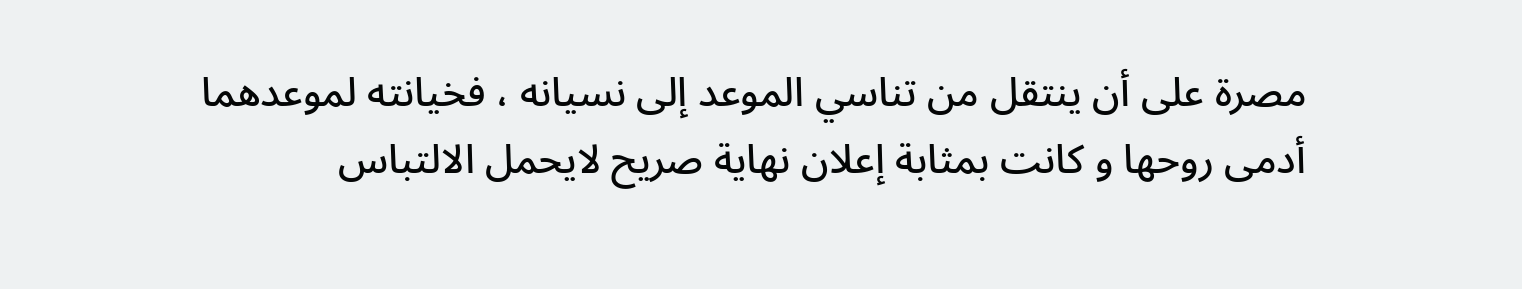مصرة على أن ينتقل من تناسي الموعد إلى نسيانه ، فخيانته لموعدهما أدمى روحها و كانت بمثابة إعلان نهاية صريح لايحمل الالتباس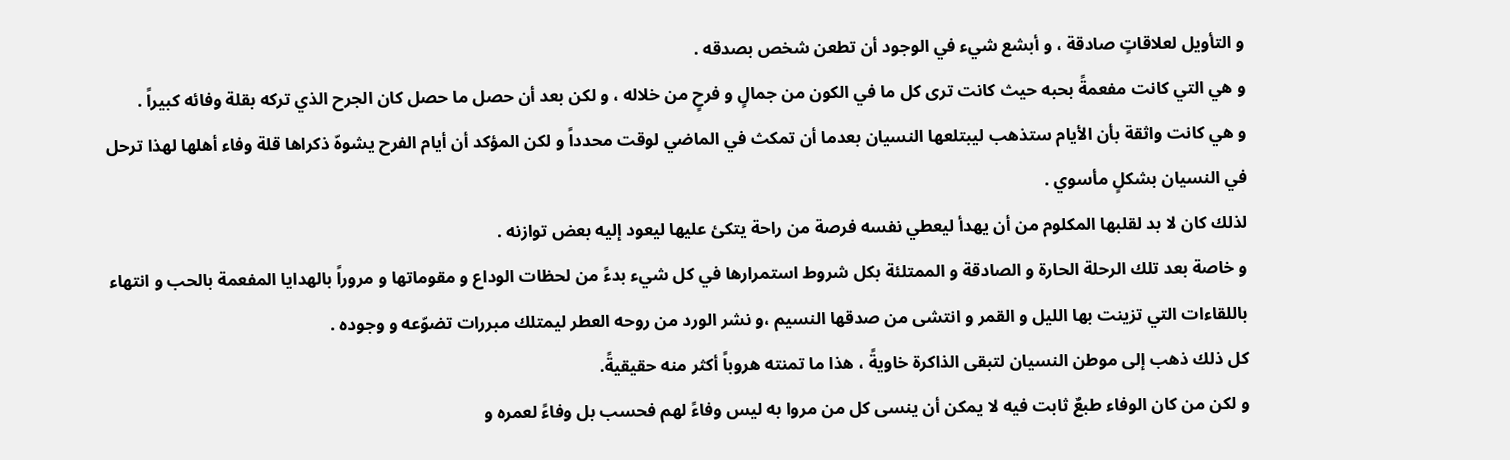و التأويل لعلاقاتٍ صادقة ، و أبشع شيء في الوجود أن تطعن شخص بصدقه .
و هي التي كانت مفعمةً بحبه حيث كانت ترى كل ما في الكون من جمالٍ و فرحٍ من خلاله ، و لكن بعد أن حصل ما حصل كان الجرح الذي تركه بقلة وفائه كبيراً .
و هي كانت واثقة بأن الأيام ستذهب ليبتلعها النسيان بعدما أن تمكث في الماضي لوقت محدداً و لكن المؤكد أن أيام الفرح يشوهّ ذكراها قلة وفاء أهلها لهذا ترحل في النسيان بشكلٍ مأسوي .
لذلك كان لا بد لقلبها المكلوم من أن يهدأ ليعطي نفسه فرصة من راحة يتكئ عليها ليعود إليه بعض توازنه .
و خاصة بعد تلك الرحلة الحارة و الصادقة و الممتلئة بكل شروط استمرارها في كل شيء بدءً من لحظات الوداع و مقوماتها و مروراً بالهدايا المفعمة بالحب و انتهاء باللقاءات التي تزينت بها الليل و القمر و انتشى من صدقها النسيم ،و نشر الورد من روحه العطر ليمتلك مبررات تضوّعه و وجوده .
كل ذلك ذهب إلى موطن النسيان لتبقى الذاكرة خاويةً ، هذا ما تمنته هروباً أكثر منه حقيقيةً.
و لكن من كان الوفاء طبعٌ ثابت فيه لا يمكن أن ينسى كل من مروا به ليس وفاءً لهم فحسب بل وفاءً لعمره و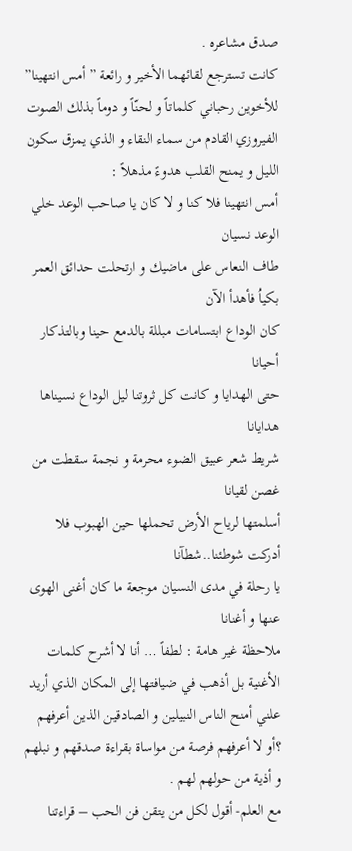صدق مشاعره .
كانت تسترجع لقائهما الأخير و رائعة ” أمس انتهينا” للأخوين رحباني كلماتاً و لحنّاً و دوماً بذلك الصوت الفيروزي القادم من سماء النقاء و الذي يمزق سكون الليل و يمنح القلب هدوءً مذهلاً :
أمس انتهينا فلا كنا و لا كان يا صاحب الوعد خلي الوعد نسيان
طاف النعاس على ماضيك و ارتحلت حدائق العمر بكياُ فأهدأ الآن
كان الوداع ابتسامات مبللة بالدمع حينا وبالتذكار أحيانا
حتى الهدايا و كانت كل ثروتنا ليل الوداع نسيناها هدايانا
شريط شعر عبيق الضوء محرمة و نجمة سقطت من غصن لقيانا
أسلمتها لرياح الأرض تحملها حين الهبوب فلا أدركت شوطئنا..شطآنا
يا رحلة في مدى النسيان موجعة ما كان أغنى الهوى عنها و أغنانا
ملاحظة غير هامة : لطفاً … أنا لا أشرح كلمات الأغنية بل أذهب في ضيافتها إلى المكان الذي أريد علني أمنح الناس النبيلين و الصادقين الذين أعرفهم ؟أو لا أعرفهم فرصة من مواساة بقراءة صدقهم و نبلهم و أذية من حولهم لهم .
مع العلم- أقول لكل من يتقن فن الحب – قراءتنا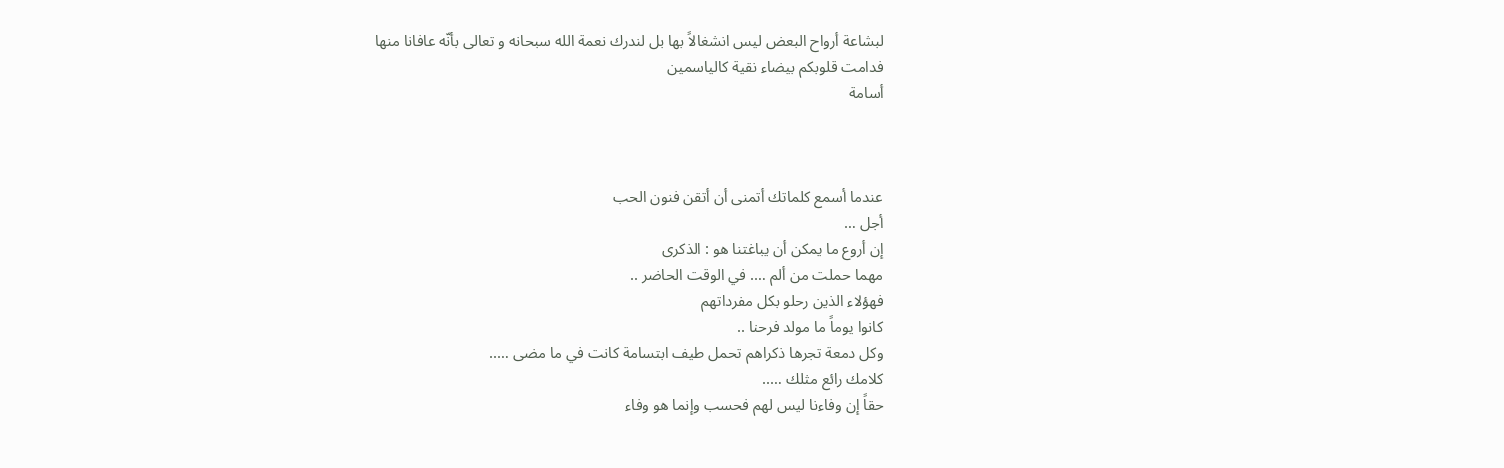لبشاعة أرواح البعض ليس انشغالاً بها بل لندرك نعمة الله سبحانه و تعالى بأنّه عافانا منها
فدامت قلوبكم بيضاء نقية كالياسمين
أسامة



عندما أسمع كلماتك أتمنى أن أتقن فنون الحب
أجل …
إن أروع ما يمكن أن يباغتنا هو : الذكرى
مهما حملت من ألم …. في الوقت الحاضر ..
فهؤلاء الذين رحلو بكل مفرداتهم
كانوا يوماً ما مولد فرحنا ..
وكل دمعة تجرها ذكراهم تحمل طيف ابتسامة كانت في ما مضى …..
كلامك رائع مثلك …..
حقاً إن وفاءنا ليس لهم فحسب وإنما هو وفاء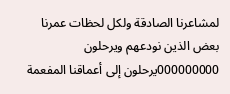لمشاعرنا الصادقة ولكل لحظات عمرنا
بعض الذين نودعهم ويرحلون 000000000يرحلون إلى أعماقنا المفعمة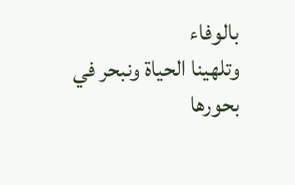بالوفاء
وتلهينا الحياة ونبحر في بحورها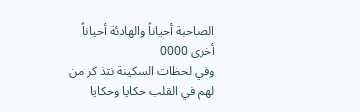الصاحبة أحياناً والهادئة أحياناً أخرى 0000
وفي لحظات السكينة نتذ كر من لهم في القلب حكايا وحكايا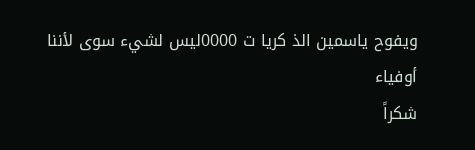ويفوح ياسمين الذ كريا ت 0000ليس لشيء سوى لأننا أوفياء
شكراً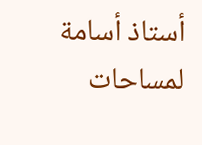أستاذ أسامة لمساحات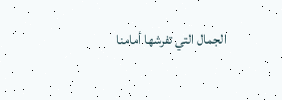الجمال التي تفرشها أمامنا